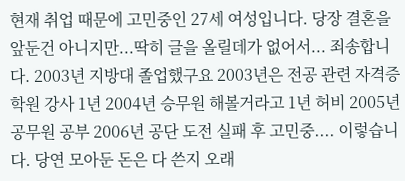현재 취업 때문에 고민중인 27세 여성입니다. 당장 결혼을 앞둔건 아니지만...딱히 글을 올릴데가 없어서... 죄송합니다. 2003년 지방대 졸업했구요 2003년은 전공 관련 자격증 학원 강사 1년 2004년 승무원 해볼거라고 1년 허비 2005년 공무원 공부 2006년 공단 도전 실패 후 고민중.... 이렇습니다. 당연 모아둔 돈은 다 쓴지 오래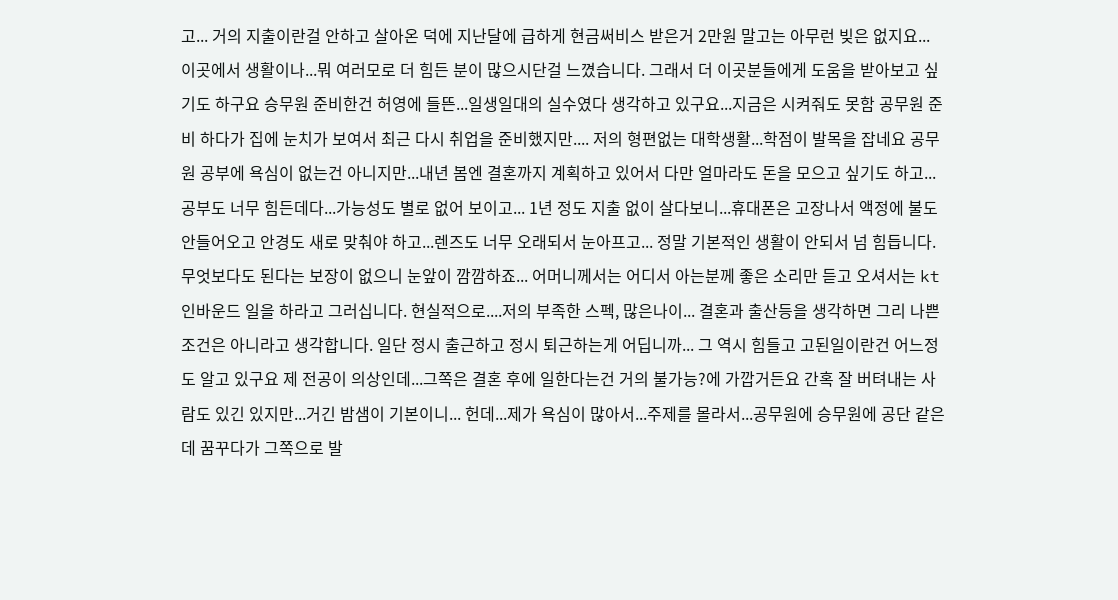고... 거의 지출이란걸 안하고 살아온 덕에 지난달에 급하게 현금써비스 받은거 2만원 말고는 아무런 빚은 없지요... 이곳에서 생활이나...뭐 여러모로 더 힘든 분이 많으시단걸 느꼈습니다. 그래서 더 이곳분들에게 도움을 받아보고 싶기도 하구요 승무원 준비한건 허영에 들뜬...일생일대의 실수였다 생각하고 있구요...지금은 시켜줘도 못함 공무원 준비 하다가 집에 눈치가 보여서 최근 다시 취업을 준비했지만.... 저의 형편없는 대학생활...학점이 발목을 잡네요 공무원 공부에 욕심이 없는건 아니지만...내년 봄엔 결혼까지 계획하고 있어서 다만 얼마라도 돈을 모으고 싶기도 하고... 공부도 너무 힘든데다...가능성도 별로 없어 보이고... 1년 정도 지출 없이 살다보니...휴대폰은 고장나서 액정에 불도 안들어오고 안경도 새로 맞춰야 하고...렌즈도 너무 오래되서 눈아프고... 정말 기본적인 생활이 안되서 넘 힘듭니다. 무엇보다도 된다는 보장이 없으니 눈앞이 깜깜하죠... 어머니께서는 어디서 아는분께 좋은 소리만 듣고 오셔서는 kt 인바운드 일을 하라고 그러십니다. 현실적으로....저의 부족한 스펙, 많은나이... 결혼과 출산등을 생각하면 그리 나쁜 조건은 아니라고 생각합니다. 일단 정시 출근하고 정시 퇴근하는게 어딥니까... 그 역시 힘들고 고된일이란건 어느정도 알고 있구요 제 전공이 의상인데...그쪽은 결혼 후에 일한다는건 거의 불가능?에 가깝거든요 간혹 잘 버텨내는 사람도 있긴 있지만...거긴 밤샘이 기본이니... 헌데...제가 욕심이 많아서...주제를 몰라서...공무원에 승무원에 공단 같은데 꿈꾸다가 그쪽으로 발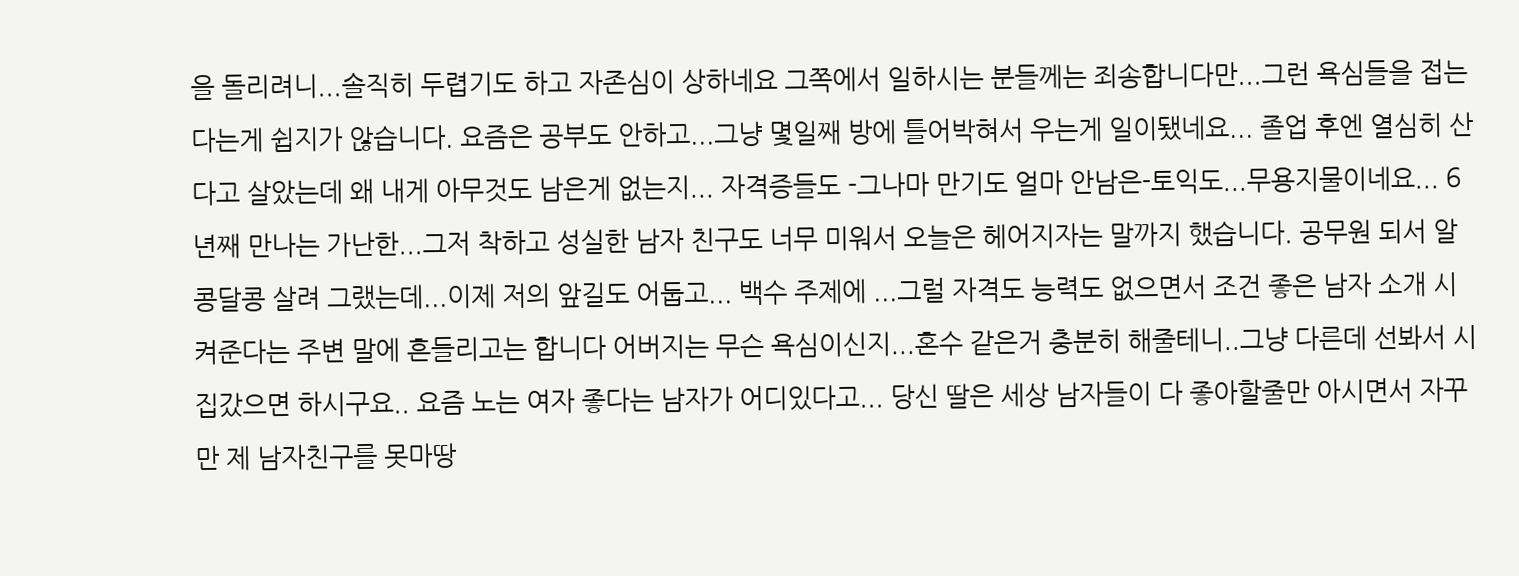을 돌리려니...솔직히 두렵기도 하고 자존심이 상하네요 그쪽에서 일하시는 분들께는 죄송합니다만...그런 욕심들을 접는다는게 쉽지가 않습니다. 요즘은 공부도 안하고...그냥 몇일째 방에 틀어박혀서 우는게 일이됐네요... 졸업 후엔 열심히 산다고 살았는데 왜 내게 아무것도 남은게 없는지... 자격증들도 -그나마 만기도 얼마 안남은-토익도...무용지물이네요... 6년째 만나는 가난한...그저 착하고 성실한 남자 친구도 너무 미워서 오늘은 헤어지자는 말까지 했습니다. 공무원 되서 알콩달콩 살려 그랬는데...이제 저의 앞길도 어둡고... 백수 주제에 ...그럴 자격도 능력도 없으면서 조건 좋은 남자 소개 시켜준다는 주변 말에 흔들리고는 합니다 어버지는 무슨 욕심이신지...혼수 같은거 충분히 해줄테니..그냥 다른데 선봐서 시집갔으면 하시구요.. 요즘 노는 여자 좋다는 남자가 어디있다고... 당신 딸은 세상 남자들이 다 좋아할줄만 아시면서 자꾸만 제 남자친구를 못마땅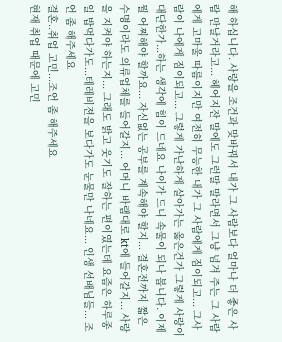해 하십니다. 사랑을 조건과 맞바꿔서 내가 그 사람보다 얼마나 더 좋은 사람 만날거라고... 헤어지잔 말에도 그런말 말라면서 그냥 넘겨 주는 그 사람에게 고마울 따름이지만 여전히 무능한 내가 그 사람에게 짐이되고... 그사람이 나에게 짐이되고... 그렇게 가난하게 살아가는 옳은건가 그렇게 사랑이 대단한가...하는 생각에 힘이 드네요 나이가 드니 속물이 되나 봅니다. 이제 뭘 어찌해야 할까요... 자신없는 공부를 계속해야 할지... 결혼전까지 짧은 수명이라도 의류업체를 들어갈지... 어머니 바램대로 kt에 들어갈지... 사랑을 지켜야 하는지... 그래도 밝고 웃기도 잘하는 편이였는데 요즘은 하루종일 밥먹다가도...테레비젼을 보다가도 눈물만 나네요... 인생 선배님들... 조언 좀 해주세요
결혼..취업 고민...조언 좀 해주세요
현재 취업 때문에 고민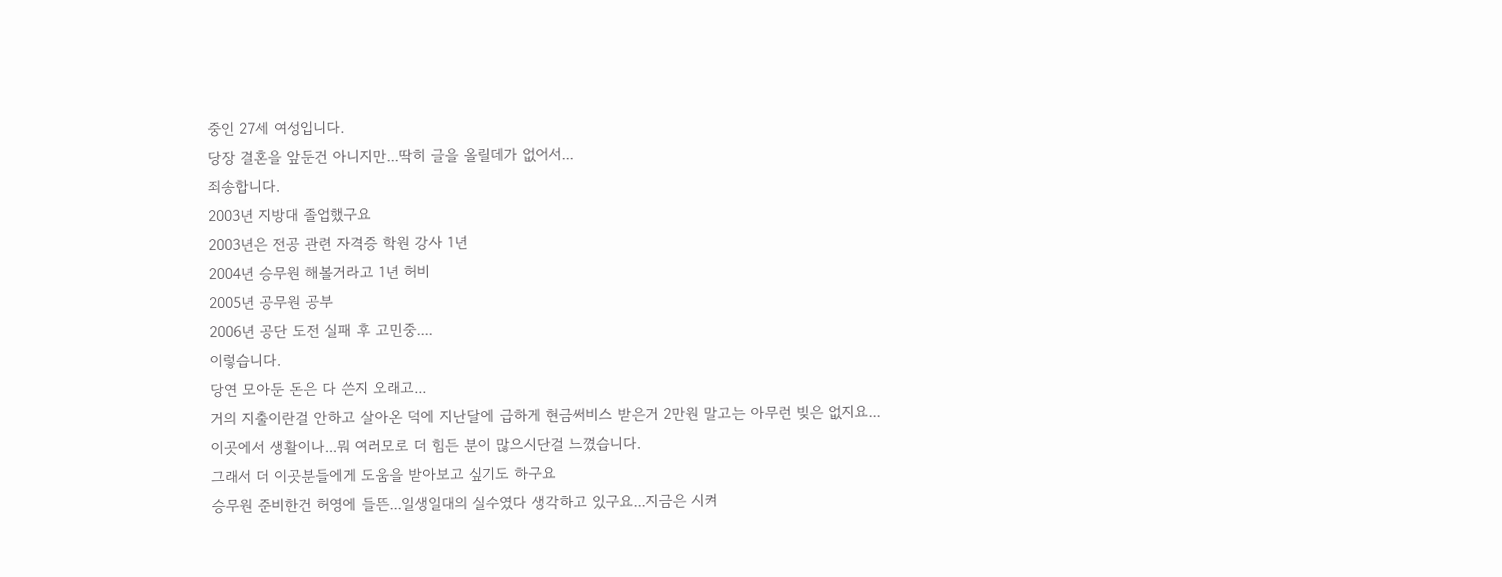중인 27세 여성입니다.
당장 결혼을 앞둔건 아니지만...딱히 글을 올릴데가 없어서...
죄송합니다.
2003년 지방대 졸업했구요
2003년은 전공 관련 자격증 학원 강사 1년
2004년 승무원 해볼거라고 1년 허비
2005년 공무원 공부
2006년 공단 도전 실패 후 고민중....
이렇습니다.
당연 모아둔 돈은 다 쓴지 오래고...
거의 지출이란걸 안하고 살아온 덕에 지난달에 급하게 현금써비스 받은거 2만원 말고는 아무런 빚은 없지요...
이곳에서 생활이나...뭐 여러모로 더 힘든 분이 많으시단걸 느꼈습니다.
그래서 더 이곳분들에게 도움을 받아보고 싶기도 하구요
승무원 준비한건 허영에 들뜬...일생일대의 실수였다 생각하고 있구요...지금은 시켜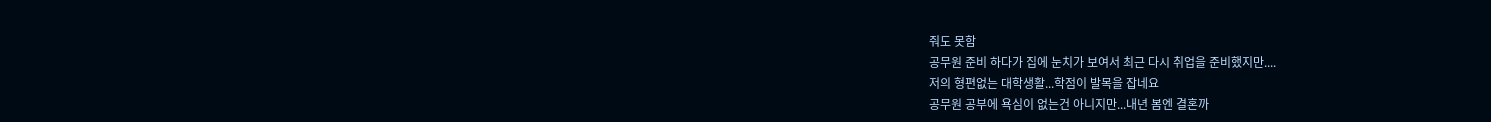줘도 못함
공무원 준비 하다가 집에 눈치가 보여서 최근 다시 취업을 준비했지만....
저의 형편없는 대학생활...학점이 발목을 잡네요
공무원 공부에 욕심이 없는건 아니지만...내년 봄엔 결혼까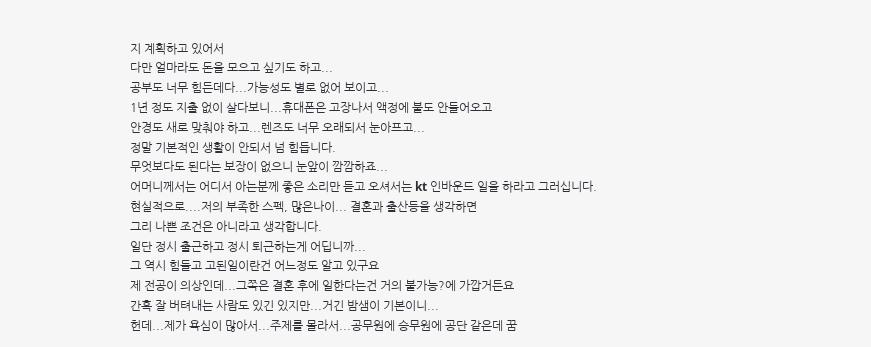지 계획하고 있어서
다만 얼마라도 돈을 모으고 싶기도 하고...
공부도 너무 힘든데다...가능성도 별로 없어 보이고...
1년 정도 지출 없이 살다보니...휴대폰은 고장나서 액정에 불도 안들어오고
안경도 새로 맞춰야 하고...렌즈도 너무 오래되서 눈아프고...
정말 기본적인 생활이 안되서 넘 힘듭니다.
무엇보다도 된다는 보장이 없으니 눈앞이 깜깜하죠...
어머니께서는 어디서 아는분께 좋은 소리만 듣고 오셔서는 kt 인바운드 일을 하라고 그러십니다.
현실적으로....저의 부족한 스펙, 많은나이... 결혼과 출산등을 생각하면
그리 나쁜 조건은 아니라고 생각합니다.
일단 정시 출근하고 정시 퇴근하는게 어딥니까...
그 역시 힘들고 고된일이란건 어느정도 알고 있구요
제 전공이 의상인데...그쪽은 결혼 후에 일한다는건 거의 불가능?에 가깝거든요
간혹 잘 버텨내는 사람도 있긴 있지만...거긴 밤샘이 기본이니...
헌데...제가 욕심이 많아서...주제를 몰라서...공무원에 승무원에 공단 같은데 꿈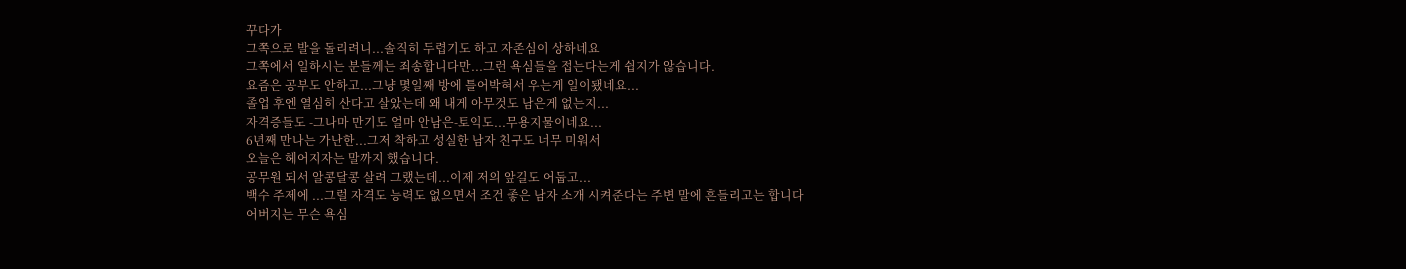꾸다가
그쪽으로 발을 돌리려니...솔직히 두렵기도 하고 자존심이 상하네요
그쪽에서 일하시는 분들께는 죄송합니다만...그런 욕심들을 접는다는게 쉽지가 않습니다.
요즘은 공부도 안하고...그냥 몇일째 방에 틀어박혀서 우는게 일이됐네요...
졸업 후엔 열심히 산다고 살았는데 왜 내게 아무것도 남은게 없는지...
자격증들도 -그나마 만기도 얼마 안남은-토익도...무용지물이네요...
6년째 만나는 가난한...그저 착하고 성실한 남자 친구도 너무 미워서
오늘은 헤어지자는 말까지 했습니다.
공무원 되서 알콩달콩 살려 그랬는데...이제 저의 앞길도 어둡고...
백수 주제에 ...그럴 자격도 능력도 없으면서 조건 좋은 남자 소개 시켜준다는 주변 말에 흔들리고는 합니다
어버지는 무슨 욕심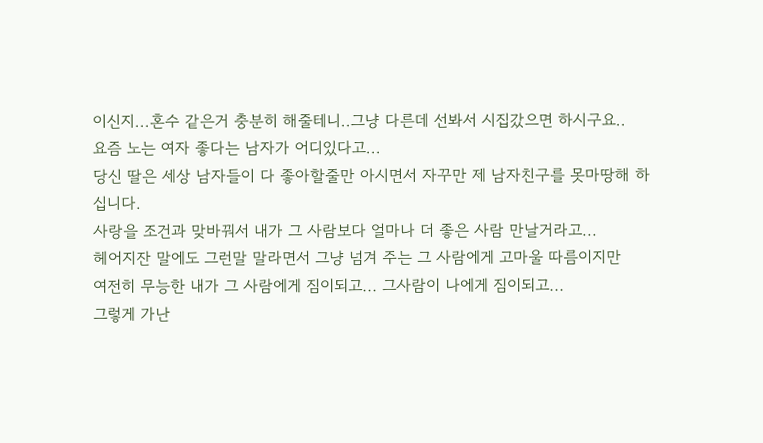이신지...혼수 같은거 충분히 해줄테니..그냥 다른데 선봐서 시집갔으면 하시구요..
요즘 노는 여자 좋다는 남자가 어디있다고...
당신 딸은 세상 남자들이 다 좋아할줄만 아시면서 자꾸만 제 남자친구를 못마땅해 하십니다.
사랑을 조건과 맞바꿔서 내가 그 사람보다 얼마나 더 좋은 사람 만날거라고...
헤어지잔 말에도 그런말 말라면서 그냥 넘겨 주는 그 사람에게 고마울 따름이지만
여전히 무능한 내가 그 사람에게 짐이되고... 그사람이 나에게 짐이되고...
그렇게 가난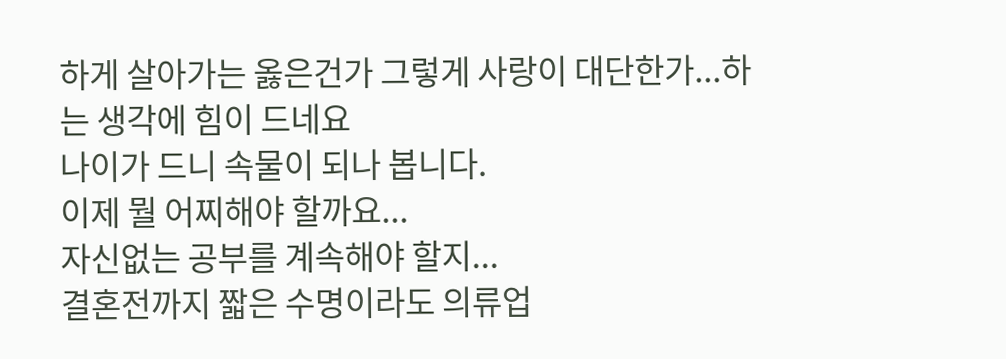하게 살아가는 옳은건가 그렇게 사랑이 대단한가...하는 생각에 힘이 드네요
나이가 드니 속물이 되나 봅니다.
이제 뭘 어찌해야 할까요...
자신없는 공부를 계속해야 할지...
결혼전까지 짧은 수명이라도 의류업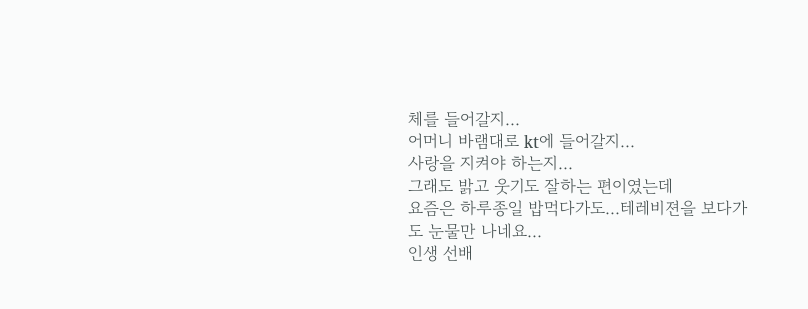체를 들어갈지...
어머니 바램대로 kt에 들어갈지...
사랑을 지켜야 하는지...
그래도 밝고 웃기도 잘하는 편이였는데
요즘은 하루종일 밥먹다가도...테레비젼을 보다가도 눈물만 나네요...
인생 선배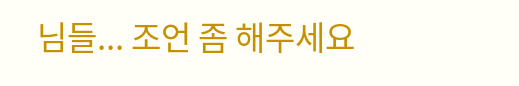님들... 조언 좀 해주세요